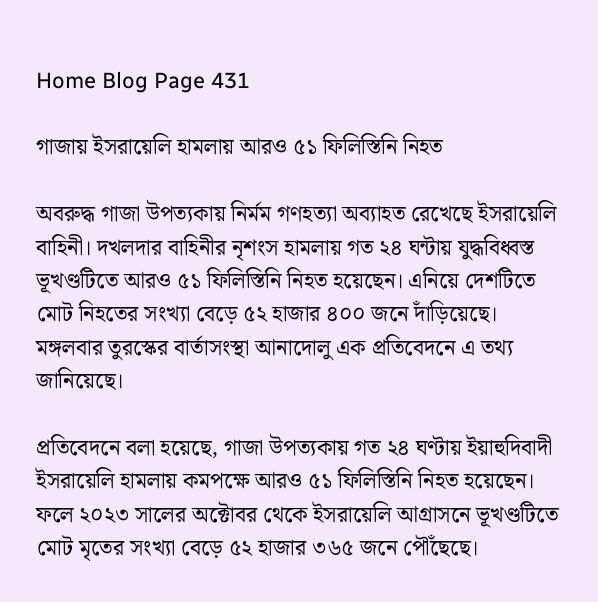Home Blog Page 431

গাজায় ইসরায়েলি হামলায় আরও ৫১ ফিলিস্তিনি নিহত

অবরুদ্ধ গাজা উপত্যকায় নির্মম গণহত্যা অব্যাহত রেখেছে ইসরায়েলি বাহিনী। দখলদার বাহিনীর নৃশংস হামলায় গত ২৪ ঘন্টায় যুদ্ধবিধ্বস্ত ভূখণ্ডটিতে আরও ৫১ ফিলিস্তিনি নিহত হয়েছেন। এনিয়ে দেশটিতে মোট নিহতের সংখ্যা বেড়ে ৫২ হাজার ৪০০ জনে দাঁড়িয়েছে। মঙ্গলবার তুরস্কের বার্তাসংস্থা আনাদোলু এক প্রতিবেদনে এ তথ্য জানিয়েছে।

প্রতিবেদনে বলা হয়েছে, গাজা উপত্যকায় গত ২৪ ঘণ্টায় ইয়াহুদিবাদী ইসরায়েলি হামলায় কমপক্ষে আরও ৫১ ফিলিস্তিনি নিহত হয়েছেন। ফলে ২০২৩ সালের অক্টোবর থেকে ইসরায়েলি আগ্রাসনে ভূখণ্ডটিতে মোট মৃতের সংখ্যা বেড়ে ৫২ হাজার ৩৬৫ জনে পৌঁছেছে।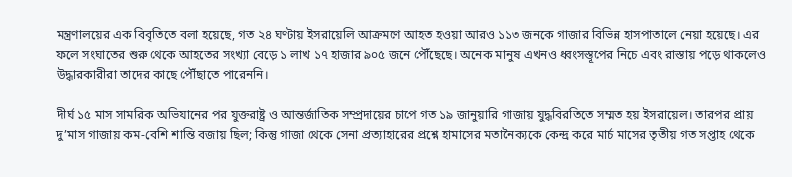মন্ত্রণালয়ের এক বিবৃতিতে বলা হয়েছে, গত ২৪ ঘণ্টায় ইসরায়েলি আক্রমণে আহত হওয়া আরও ১১৩ জনকে গাজার বিভিন্ন হাসপাতালে নেয়া হয়েছে। এর ফলে সংঘাতের শুরু থেকে আহতের সংখ্যা বেড়ে ১ লাখ ১৭ হাজার ৯০৫ জনে পৌঁছেছে। অনেক মানুষ এখনও ধ্বংসস্তূপের নিচে এবং রাস্তায় পড়ে থাকলেও উদ্ধারকারীরা তাদের কাছে পৌঁছাতে পারেননি।

দীর্ঘ ১৫ মাস সামরিক অভিযানের পর যুক্তরাষ্ট্র ও আন্তর্জাতিক সম্প্রদায়ের চাপে গত ১৯ জানুয়ারি গাজায় যুদ্ধবিরতিতে সম্মত হয় ইসরায়েল। তারপর প্রায় দু’মাস গাজায় কম-বেশি শান্তি বজায় ছিল; কিন্তু গাজা থেকে সেনা প্রত্যাহারের প্রশ্নে হামাসের মতানৈক্যকে কেন্দ্র করে মার্চ মাসের তৃতীয় গত সপ্তাহ থেকে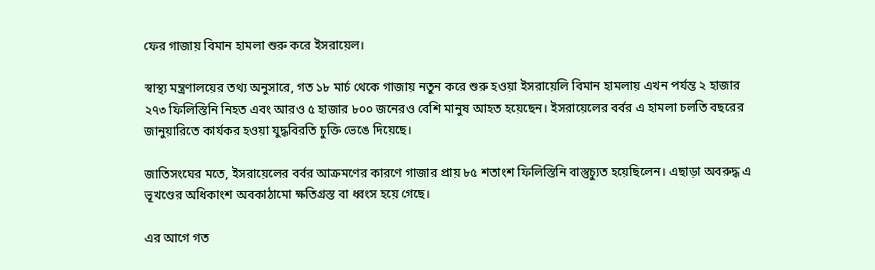ফের গাজায় বিমান হামলা শুরু করে ইসরায়েল।

স্বাস্থ্য মন্ত্রণালয়ের তথ্য অনুসারে, গত ১৮ মার্চ থেকে গাজায় নতুন করে শুরু হওয়া ইসরায়েলি বিমান হামলায় এখন পর্যন্ত ২ হাজার ২৭৩ ফিলিস্তিনি নিহত এবং আরও ৫ হাজার ৮০০ জনেরও বেশি মানুষ আহত হয়েছেন। ইসরায়েলের বর্বর এ হামলা চলতি বছরের জানুয়ারিতে কার্যকর হওয়া যুদ্ধবিরতি চুক্তি ভেঙে দিয়েছে।

জাতিসংঘের মতে, ইসরায়েলের বর্বর আক্রমণের কারণে গাজার প্রায় ৮৫ শতাংশ ফিলিস্তিনি বাস্তুচ্যুত হয়েছিলেন। এছাড়া অবরুদ্ধ এ ভূখণ্ডের অধিকাংশ অবকাঠামো ক্ষতিগ্রস্ত বা ধ্বংস হয়ে গেছে।

এর আগে গত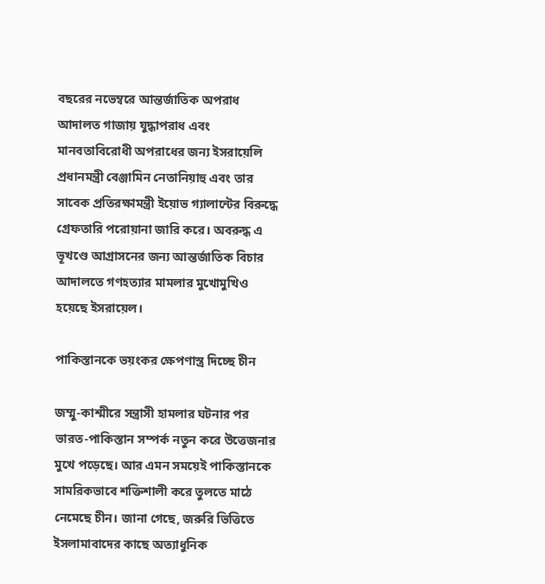বছরের নভেম্বরে আন্তর্জাতিক অপরাধ আদালত গাজায় যুদ্ধাপরাধ এবং মানবতাবিরোধী অপরাধের জন্য ইসরায়েলি প্রধানমন্ত্রী বেঞ্জামিন নেতানিয়াহু এবং তার সাবেক প্রতিরক্ষামন্ত্রী ইয়োভ গ্যালান্টের বিরুদ্ধে গ্রেফতারি পরোয়ানা জারি করে। অবরুদ্ধ এ ভূখণ্ডে আগ্রাসনের জন্য আন্তর্জাতিক বিচার আদালতে গণহত্যার মামলার মুখোমুখিও হয়েছে ইসরায়েল।

পাকিস্তানকে ভয়ংকর ক্ষেপণাস্ত্র দিচ্ছে চীন

জম্মু-কাশ্মীরে সন্ত্রাসী হামলার ঘটনার পর ভারত-পাকিস্তান সম্পর্ক নতুন করে উত্তেজনার মুখে পড়েছে। আর এমন সময়েই পাকিস্তানকে সামরিকভাবে শক্তিশালী করে তুলতে মাঠে নেমেছে চীন। জানা গেছে, জরুরি ভিত্তিতে ইসলামাবাদের কাছে অত্যাধুনিক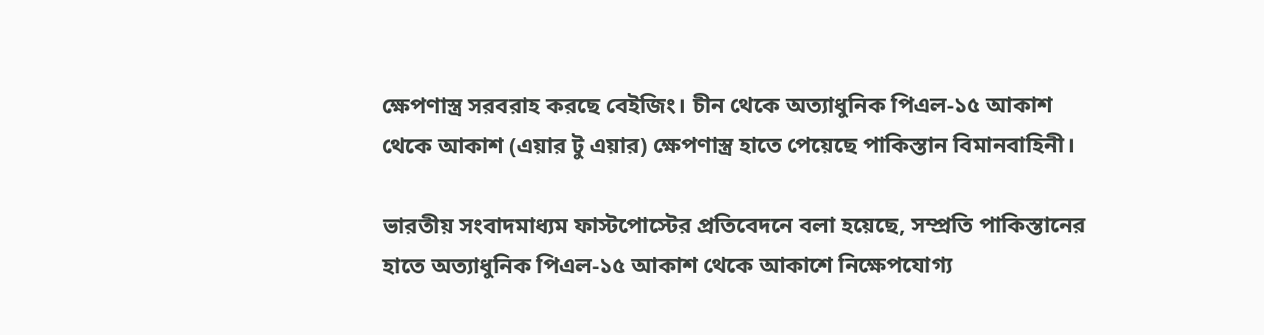ক্ষেপণাস্ত্র সরবরাহ করছে বেইজিং। চীন থেকে অত্যাধুনিক পিএল-১৫ আকাশ থেকে আকাশ (এয়ার টু এয়ার) ক্ষেপণাস্ত্র হাতে পেয়েছে পাকিস্তান বিমানবাহিনী।

ভারতীয় সংবাদমাধ্যম ফাস্টপোস্টের প্রতিবেদনে বলা হয়েছে, সম্প্রতি পাকিস্তানের হাতে অত্যাধুনিক পিএল-১৫ আকাশ থেকে আকাশে নিক্ষেপযোগ্য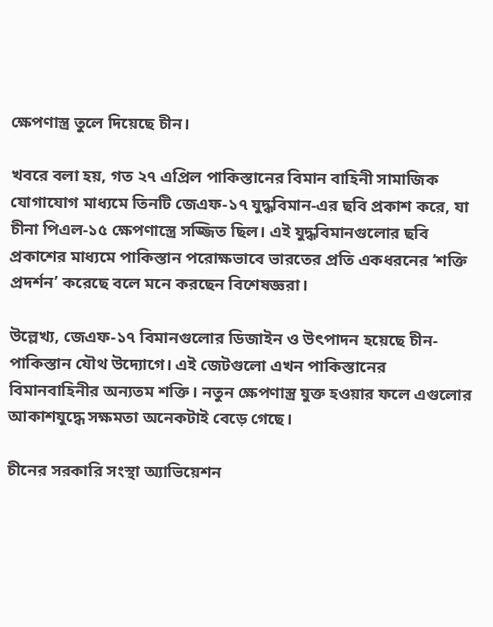ক্ষেপণাস্ত্র তুলে দিয়েছে চীন।

খবরে বলা হয়, গত ২৭ এপ্রিল পাকিস্তানের বিমান বাহিনী সামাজিক যোগাযোগ মাধ্যমে তিনটি জেএফ-১৭ যুদ্ধবিমান-এর ছবি প্রকাশ করে, যা চীনা পিএল-১৫ ক্ষেপণাস্ত্রে সজ্জিত ছিল। এই যুদ্ধবিমানগুলোর ছবি প্রকাশের মাধ্যমে পাকিস্তান পরোক্ষভাবে ভারতের প্রতি একধরনের ‘শক্তি প্রদর্শন’ করেছে বলে মনে করছেন বিশেষজ্ঞরা।

উল্লেখ্য, জেএফ-১৭ বিমানগুলোর ডিজাইন ও উৎপাদন হয়েছে চীন-পাকিস্তান যৌথ উদ্যোগে। এই জেটগুলো এখন পাকিস্তানের বিমানবাহিনীর অন্যতম শক্তি। নতুন ক্ষেপণাস্ত্র যুক্ত হওয়ার ফলে এগুলোর আকাশযুদ্ধে সক্ষমতা অনেকটাই বেড়ে গেছে।

চীনের সরকারি সংস্থা অ্যাভিয়েশন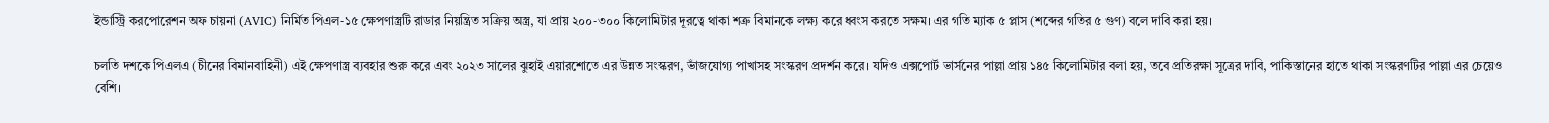ইন্ডাস্ট্রি করপোরেশন অফ চায়না (AVIC) নির্মিত পিএল-১৫ ক্ষেপণাস্ত্রটি রাডার নিয়ন্ত্রিত সক্রিয় অস্ত্র, যা প্রায় ২০০-৩০০ কিলোমিটার দূরত্বে থাকা শত্রু বিমানকে লক্ষ্য করে ধ্বংস করতে সক্ষম। এর গতি ম্যাক ৫ প্লাস (শব্দের গতির ৫ গুণ) বলে দাবি করা হয়।

চলতি দশকে পিএলএ (চীনের বিমানবাহিনী) এই ক্ষেপণাস্ত্র ব্যবহার শুরু করে এবং ২০২৩ সালের ঝুহাই এয়ারশোতে এর উন্নত সংস্করণ, ভাঁজযোগ্য পাখাসহ সংস্করণ প্রদর্শন করে। যদিও এক্সপোর্ট ভার্সনের পাল্লা প্রায় ১৪৫ কিলোমিটার বলা হয়, তবে প্রতিরক্ষা সূত্রের দাবি, পাকিস্তানের হাতে থাকা সংস্করণটির পাল্লা এর চেয়েও বেশি।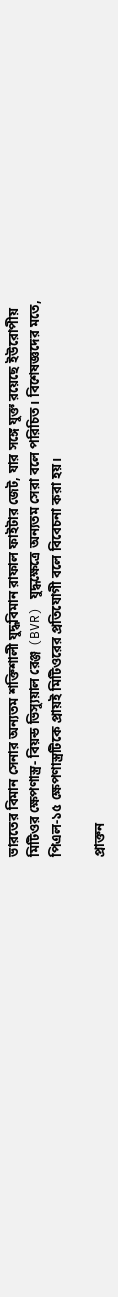ভারতের বিমান সেনার অন্যতম শক্তিশালী যুদ্ধবিমান রাফাল ফাইটার জেট, যার সঙ্গে যুক্ত রয়েছে ইউরোপীয় মিটিওর ক্ষেপণাস্ত্র- বিয়ন্ড ভিস্যুয়াল রেঞ্জ (BVR) যুদ্ধক্ষেত্রে অন্যতম সেরা বলে পরিচিত। বিশেষজ্ঞদের মতে, পিএল-১৫ ক্ষেপণাস্ত্রটিকে প্রায়ই মিটিওরের প্রতিযোগী বলে বিবেচনা করা হয়।

প্রাক্তন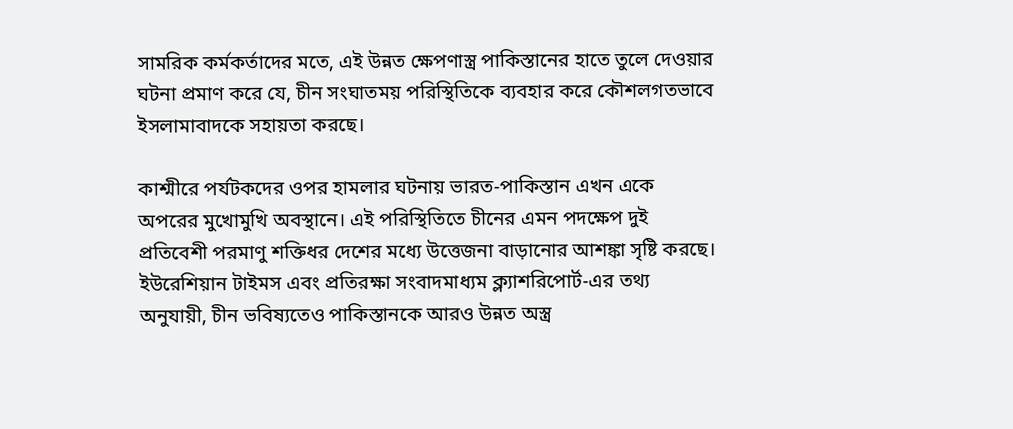সামরিক কর্মকর্তাদের মতে, এই উন্নত ক্ষেপণাস্ত্র পাকিস্তানের হাতে তুলে দেওয়ার ঘটনা প্রমাণ করে যে, চীন সংঘাতময় পরিস্থিতিকে ব্যবহার করে কৌশলগতভাবে ইসলামাবাদকে সহায়তা করছে।

কাশ্মীরে পর্যটকদের ওপর হামলার ঘটনায় ভারত-পাকিস্তান এখন একে অপরের মুখোমুখি অবস্থানে। এই পরিস্থিতিতে চীনের এমন পদক্ষেপ দুই প্রতিবেশী পরমাণু শক্তিধর দেশের মধ্যে উত্তেজনা বাড়ানোর আশঙ্কা সৃষ্টি করছে। ইউরেশিয়ান টাইমস এবং প্রতিরক্ষা সংবাদমাধ্যম ক্ল্যাশরিপোর্ট-এর তথ্য অনুযায়ী, চীন ভবিষ্যতেও পাকিস্তানকে আরও উন্নত অস্ত্র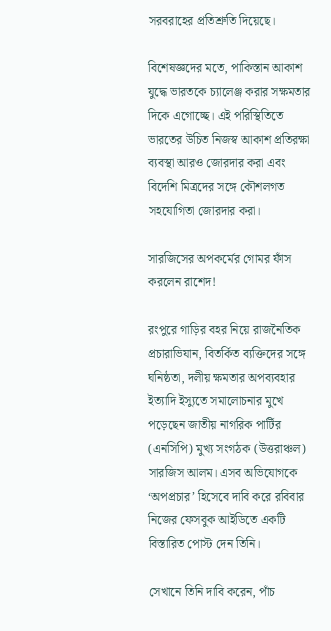সরবরাহের প্রতিশ্রুতি দিয়েছে।

বিশেষজ্ঞদের মতে, পাকিস্তান আকাশ যুদ্ধে ভারতকে চ্যালেঞ্জ করার সক্ষমতার দিকে এগোচ্ছে। এই পরিস্থিতিতে ভারতের উচিত নিজস্ব আকাশ প্রতিরক্ষা ব্যবস্থা আরও জোরদার করা এবং বিদেশি মিত্রদের সঙ্গে কৌশলগত সহযোগিতা জোরদার করা।

সারজিসের অপকর্মের গোমর ফাঁস করলেন রাশেদ!

রংপুরে গাড়ির বহর নিয়ে রাজনৈতিক প্রচারাভিযান, বিতর্কিত ব্যক্তিদের সঙ্গে ঘনিষ্ঠতা, দলীয় ক্ষমতার অপব্যবহার ইত্যাদি ইস্যুতে সমালোচনার মুখে পড়েছেন জাতীয় নাগরিক পার্টির (এনসিপি) মুখ্য সংগঠক (উত্তরাঞ্চল) সারজিস আলম। এসব অভিযোগকে ‘অপপ্রচার’ হিসেবে দাবি করে রবিবার নিজের ফেসবুক আইডিতে একটি বিস্তারিত পোস্ট দেন তিনি।

সেখানে তিনি দাবি করেন, পাঁচ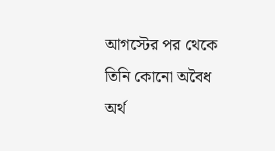আগস্টের পর থেকে তিনি কোনো অবৈধ অর্থ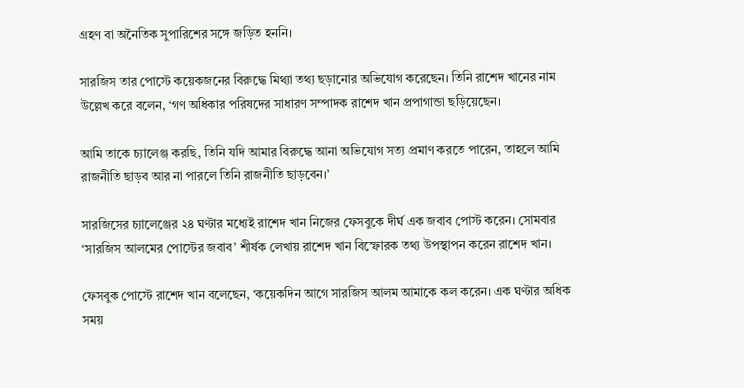গ্রহণ বা অনৈতিক সুপারিশের সঙ্গে জড়িত হননি।

সারজিস তার পোস্টে কয়েকজনের বিরুদ্ধে মিথ্যা তথ্য ছড়ানোর অভিযোগ করেছেন। তিনি রাশেদ খানের নাম উল্লেখ করে বলেন, ‘গণ অধিকার পরিষদের সাধারণ সম্পাদক রাশেদ খান প্রপাগান্ডা ছড়িয়েছেন।

আমি তাকে চ্যালেঞ্জ করছি, তিনি যদি আমার বিরুদ্ধে আনা অভিযোগ সত্য প্রমাণ করতে পারেন, তাহলে আমি রাজনীতি ছাড়ব আর না পারলে তিনি রাজনীতি ছাড়বেন।’

সারজিসের চ্যালেঞ্জের ২৪ ঘণ্টার মধ্যেই রাশেদ খান নিজের ফেসবুকে দীর্ঘ এক জবাব পোস্ট করেন। সোমবার ‘সারজিস আলমের পোস্টের জবাব’ শীর্ষক লেখায় রাশেদ খান বিস্ফোরক তথ্য উপস্থাপন করেন রাশেদ খান।

ফেসবুক পোস্টে রাশেদ খান বলেছেন, ‘কয়েকদিন আগে সারজিস আলম আমাকে কল করেন। এক ঘণ্টার অধিক সময়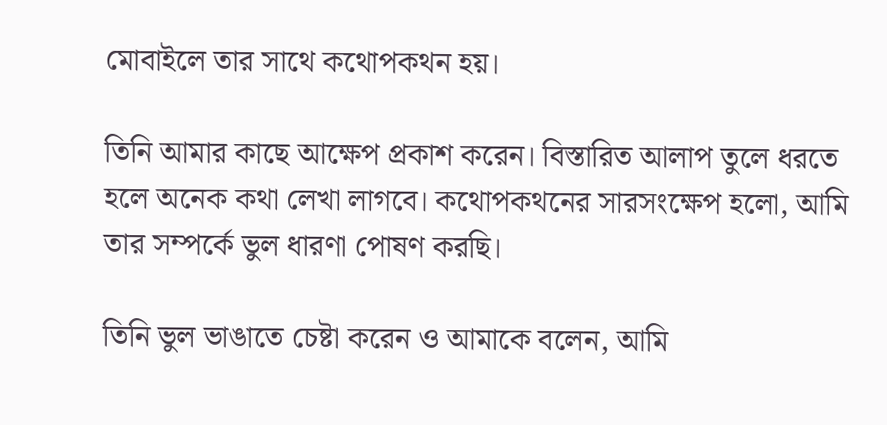মোবাইলে তার সাথে কথোপকথন হয়।

তিনি আমার কাছে আক্ষেপ প্রকাশ করেন। বিস্তারিত আলাপ তুলে ধরতে হলে অনেক কথা লেখা লাগবে। কথোপকথনের সারসংক্ষেপ হলো, আমি তার সম্পর্কে ভুল ধারণা পোষণ করছি।

তিনি ভুল ভাঙাতে চেষ্টা করেন ও আমাকে বলেন, আমি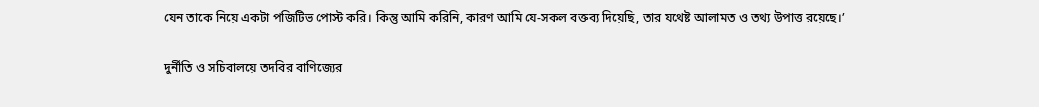যেন তাকে নিয়ে একটা পজিটিভ পোস্ট করি। কিন্তু আমি করিনি, কারণ আমি যে-সকল বক্তব্য দিয়েছি, তার যথেষ্ট আলামত ও তথ্য উপাত্ত রয়েছে।’

দুর্নীতি ও সচিবালয়ে তদবির বাণিজ্যের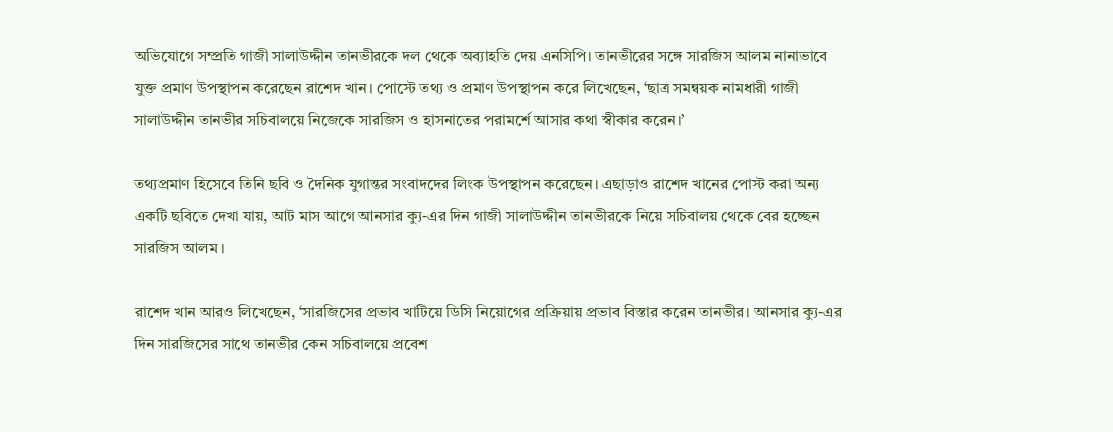অভিযোগে সম্প্রতি গাজী সালাউদ্দীন তানভীরকে দল থেকে অব্যাহতি দেয় এনসিপি। তানভীরের সঙ্গে সারজিস আলম নানাভাবে যুক্ত প্রমাণ উপস্থাপন করেছেন রাশেদ খান। পোস্টে তথ্য ও প্রমাণ উপস্থাপন করে লিখেছেন, ‘ছাত্র সমন্বয়ক নামধারী গাজী সালাউদ্দীন তানভীর সচিবালয়ে নিজেকে সারজিস ও হাসনাতের পরামর্শে আসার কথা স্বীকার করেন।’

তথ্যপ্রমাণ হিসেবে তিনি ছবি ও দৈনিক যুগান্তর সংবাদদের লিংক উপস্থাপন করেছেন। এছাড়াও রাশেদ খানের পোস্ট করা অন্য একটি ছবিতে দেখা যায়, আট মাস আগে আনসার ক্যু-এর দিন গাজী সালাউদ্দীন তানভীরকে নিয়ে সচিবালয় থেকে বের হচ্ছেন সারজিস আলম ।

রাশেদ খান আরও লিখেছেন, ‘সারজিসের প্রভাব খাটিয়ে ডিসি নিয়োগের প্রক্রিয়ায় প্রভাব বিস্তার করেন তানভীর। আনসার ক্যু-এর দিন সারজিসের সাথে তানভীর কেন সচিবালয়ে প্রবেশ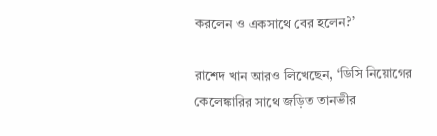করলেন ও একসাথে বের হলেন?’

রাশেদ খান আরও লিখেছেন, ‘ডিসি নিয়োগের কেলেঙ্কারির সাথে জড়িত তানভীর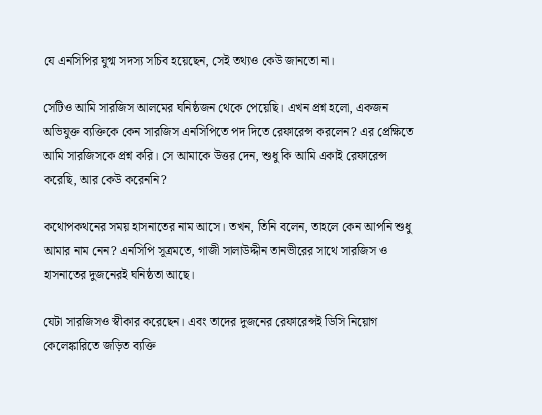যে এনসিপির যুগ্ম সদস্য সচিব হয়েছেন, সেই তথ্যও কেউ জানতো না।

সেটিও আমি সারজিস আলমের ঘনিষ্ঠজন থেকে পেয়েছি। এখন প্রশ্ন হলো, একজন অভিযুক্ত ব্যক্তিকে কেন সারজিস এনসিপিতে পদ দিতে রেফারেন্স করলেন? এর প্রেক্ষিতে আমি সারজিসকে প্রশ্ন করি। সে আমাকে উত্তর দেন, শুধু কি আমি একাই রেফারেন্স করেছি, আর কেউ করেননি?

কথোপকথনের সময় হাসনাতের নাম আসে। তখন, তিনি বলেন, তাহলে কেন আপনি শুধু আমার নাম নেন? এনসিপি সূত্রমতে, গাজী সালাউদ্দীন তানভীরের সাথে সারজিস ও হাসনাতের দুজনেরই ঘনিষ্ঠতা আছে।

যেটা সারজিসও স্বীকার করেছেন। এবং তাদের দুজনের রেফারেন্সই ডিসি নিয়োগ কেলেঙ্কারিতে জড়িত ব্যক্তি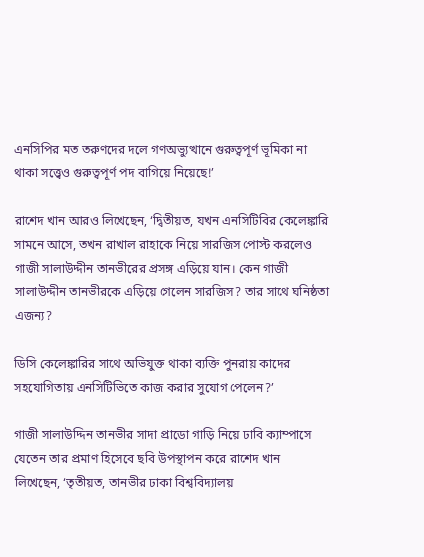এনসিপির মত তরুণদের দলে গণঅভ্যুত্থানে গুরুত্বপূর্ণ ভূমিকা না থাকা সত্ত্বেও গুরুত্বপূর্ণ পদ বাগিয়ে নিয়েছে!’

রাশেদ খান আরও লিখেছেন, ‘দ্বিতীয়ত, যখন এনসিটিবির কেলেঙ্কারি সামনে আসে, তখন রাখাল রাহাকে নিয়ে সারজিস পোস্ট করলেও গাজী সালাউদ্দীন তানভীরের প্রসঙ্গ এড়িয়ে যান। কেন গাজী সালাউদ্দীন তানভীরকে এড়িয়ে গেলেন সারজিস? তার সাথে ঘনিষ্ঠতা এজন্য?

ডিসি কেলেঙ্কারির সাথে অভিযুক্ত থাকা ব্যক্তি পুনরায় কাদের সহযোগিতায় এনসিটিভিতে কাজ করার সুযোগ পেলেন?’

গাজী সালাউদ্দিন তানভীর সাদা প্রাডো গাড়ি নিয়ে ঢাবি ক্যাম্পাসে যেতেন তার প্রমাণ হিসেবে ছবি উপস্থাপন করে রাশেদ খান লিখেছেন, ‘তৃতীয়ত, তানভীর ঢাকা বিশ্ববিদ্যালয়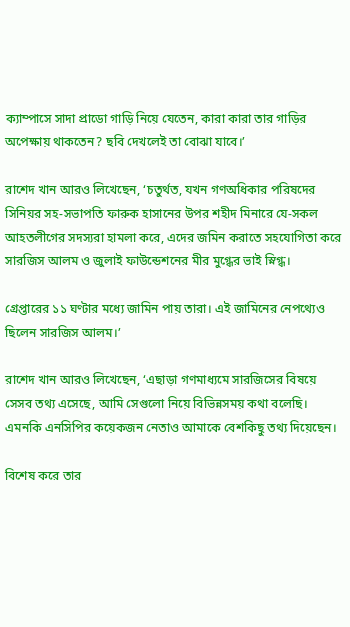ক্যাম্পাসে সাদা প্রাডো গাড়ি নিয়ে যেতেন, কারা কারা তার গাড়ির অপেক্ষায় থাকতেন? ছবি দেখলেই তা বোঝা যাবে।’

রাশেদ খান আরও লিখেছেন, ‘চতুর্থত, যখন গণঅধিকার পরিষদের সিনিয়র সহ-সভাপতি ফারুক হাসানের উপর শহীদ মিনারে যে-সকল আহতলীগের সদস্যরা হামলা করে, এদের জমিন করাতে সহযোগিতা করে সারজিস আলম ও জুলাই ফাউন্ডেশনের মীর মুগ্ধের ভাই স্নিগ্ধ।

গ্রেপ্তারের ১১ ঘণ্টার মধ্যে জামিন পায় তারা। এই জামিনের নেপথ্যেও ছিলেন সারজিস আলম।’

রাশেদ খান আরও লিখেছেন, ‘এছাড়া গণমাধ্যমে সারজিসের বিষয়ে সেসব তথ্য এসেছে, আমি সেগুলো নিয়ে বিভিন্নসময় কথা বলেছি। এমনকি এনসিপির কয়েকজন নেতাও আমাকে বেশকিছু তথ্য দিয়েছেন।

বিশেষ করে তার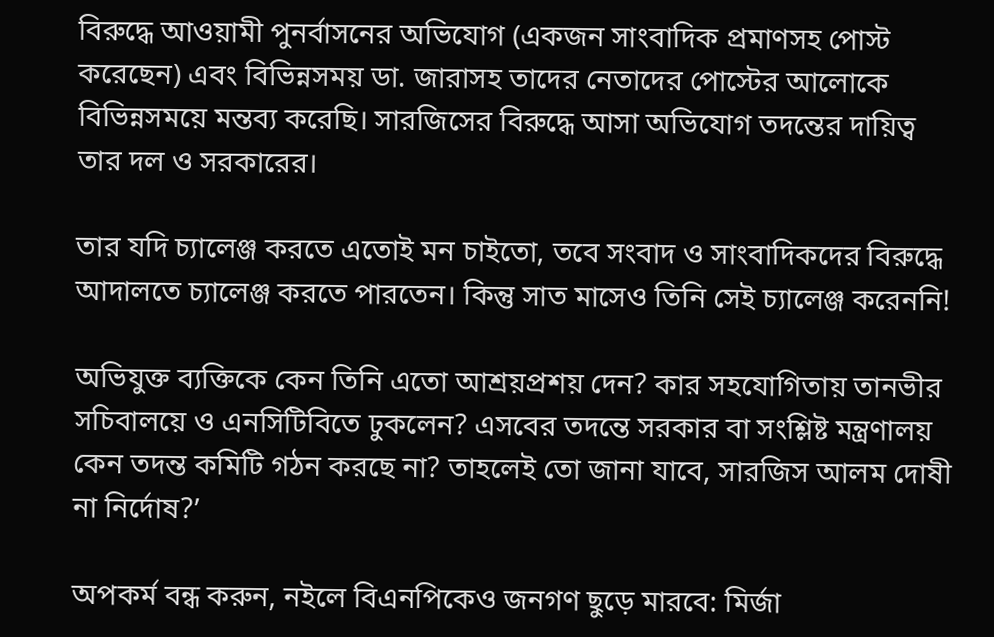বিরুদ্ধে আওয়ামী পুনর্বাসনের অভিযোগ (একজন সাংবাদিক প্রমাণসহ পোস্ট করেছেন) এবং বিভিন্নসময় ডা. জারাসহ তাদের নেতাদের পোস্টের আলোকে বিভিন্নসময়ে মন্তব্য করেছি। সারজিসের বিরুদ্ধে আসা অভিযোগ তদন্তের দায়িত্ব তার দল ও সরকারের।

তার যদি চ্যালেঞ্জ করতে এতোই মন চাইতো, তবে সংবাদ ও সাংবাদিকদের বিরুদ্ধে আদালতে চ্যালেঞ্জ করতে পারতেন। কিন্তু সাত মাসেও তিনি সেই চ্যালেঞ্জ করেননি!

অভিযুক্ত ব্যক্তিকে কেন তিনি এতো আশ্রয়প্রশয় দেন? কার সহযোগিতায় তানভীর সচিবালয়ে ও এনসিটিবিতে ঢুকলেন? এসবের তদন্তে সরকার বা সংশ্লিষ্ট মন্ত্রণালয় কেন তদন্ত কমিটি গঠন করছে না? তাহলেই তো জানা যাবে, সারজিস আলম দোষী না নির্দোষ?’

অপকর্ম বন্ধ করুন, নইলে বিএনপিকেও জনগণ ছুড়ে মারবে: মির্জা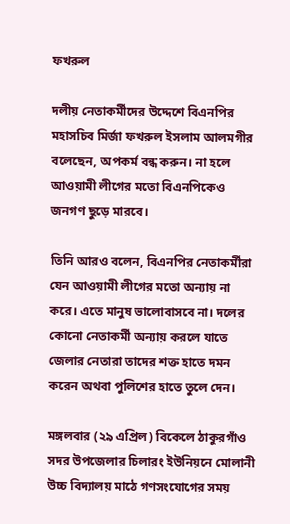ফখরুল

দলীয় নেতাকর্মীদের উদ্দেশে বিএনপির মহাসচিব মির্জা ফখরুল ইসলাম আলমগীর বলেছেন, অপকর্ম বন্ধ করুন। না হলে আওয়ামী লীগের মতো বিএনপিকেও জনগণ ছুড়ে মারবে।

তিনি আরও বলেন, বিএনপির নেতাকর্মীরা যেন আওয়ামী লীগের মতো অন্যায় না করে। এতে মানুষ ভালোবাসবে না। দলের কোনো নেতাকর্মী অন্যায় করলে যাতে জেলার নেতারা তাদের শক্ত হাতে দমন করেন অথবা পুলিশের হাতে তুলে দেন।

মঙ্গলবার (২৯ এপ্রিল) বিকেলে ঠাকুরগাঁও সদর উপজেলার চিলারং ইউনিয়নে মোলানী উচ্চ বিদ্যালয় মাঠে গণসংযোগের সময়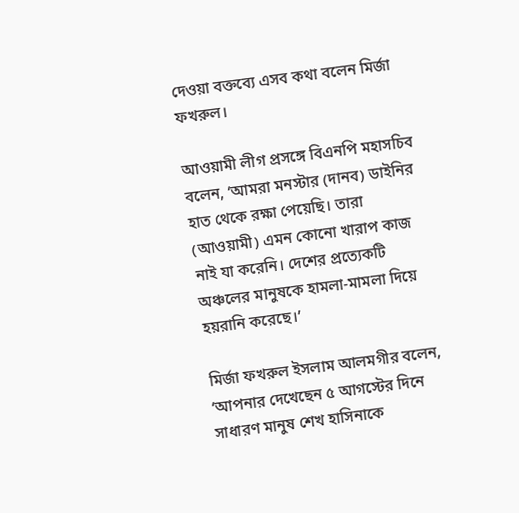দেওয়া বক্তব্যে এসব কথা বলেন মির্জা ফখরুল।

আওয়ামী লীগ প্রসঙ্গে বিএনপি মহাসচিব বলেন, ‘আমরা মনস্টার (দানব) ডাইনির হাত থেকে রক্ষা পেয়েছি। তারা (আওয়ামী) এমন কোনো খারাপ কাজ নাই যা করেনি। দেশের প্রত্যেকটি অঞ্চলের মানুষকে হামলা-মামলা দিয়ে হয়রানি করেছে।’

মির্জা ফখরুল ইসলাম আলমগীর বলেন, ‘আপনার দেখেছেন ৫ আগস্টের দিনে সাধারণ মানুষ শেখ হাসিনাকে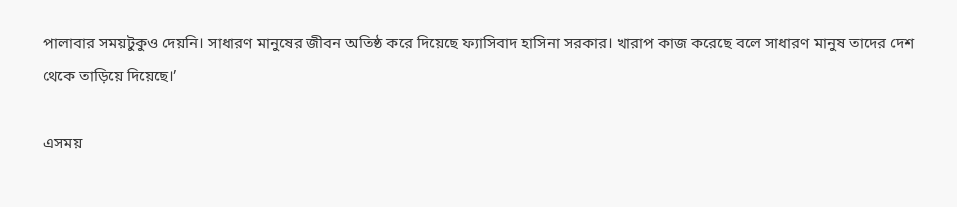পালাবার সময়টুকুও দেয়নি। সাধারণ মানুষের জীবন অতিষ্ঠ করে দিয়েছে ফ্যাসিবাদ হাসিনা সরকার। খারাপ কাজ করেছে বলে সাধারণ মানুষ তাদের দেশ থেকে তাড়িয়ে দিয়েছে।’

এসময়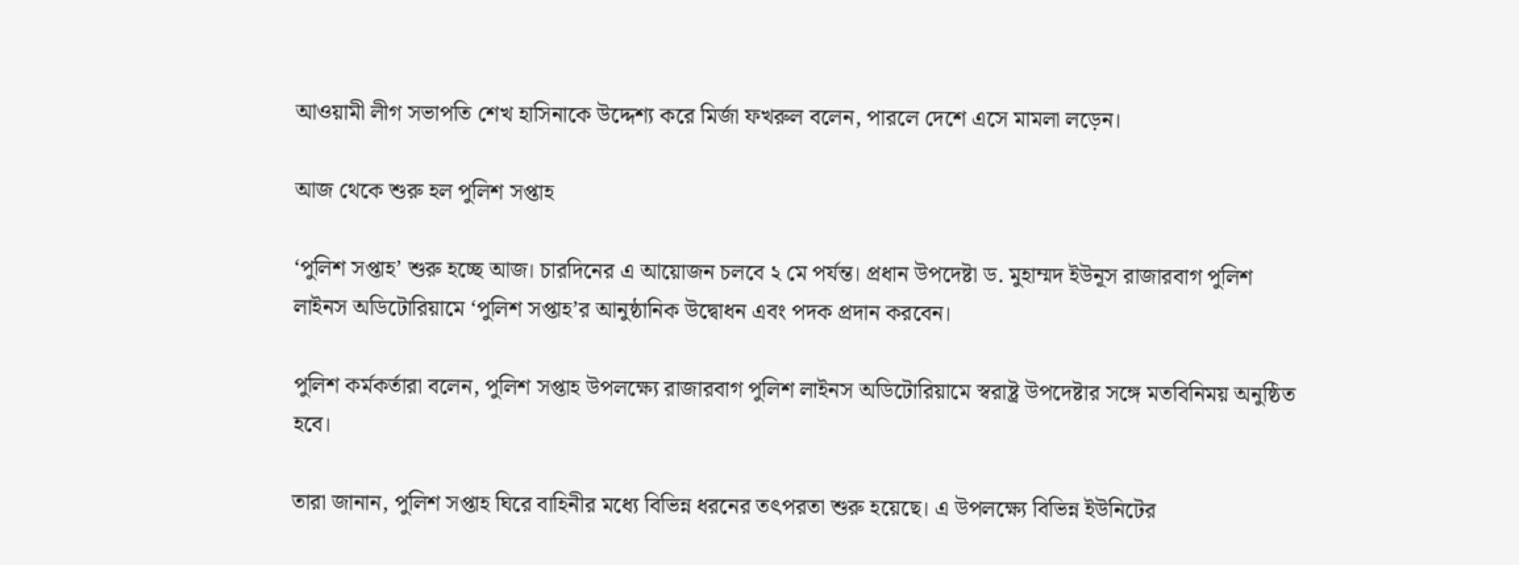আওয়ামী লীগ সভাপতি শেখ হাসিনাকে উদ্দেশ্য করে মির্জা ফখরুল বলেন, পারলে দেশে এসে মামলা লড়েন।

আজ থেকে শুরু হল পুলিশ সপ্তাহ

‘পুলিশ সপ্তাহ’ শুরু হচ্ছে আজ। চারদিনের এ আয়োজন চলবে ২ মে পর্যন্ত। প্রধান উপদেষ্টা ড. মুহাম্মদ ইউনূস রাজারবাগ পুলিশ লাইনস অডিটোরিয়ামে ‘পুলিশ সপ্তাহ’র আনুষ্ঠানিক উদ্বোধন এবং পদক প্রদান করবেন।

পুলিশ কর্মকর্তারা বলেন, পুলিশ সপ্তাহ উপলক্ষ্যে রাজারবাগ পুলিশ লাইনস অডিটোরিয়ামে স্বরাষ্ট্র উপদেষ্টার সঙ্গে মতবিনিময় অনুষ্ঠিত হবে।

তারা জানান, পুলিশ সপ্তাহ ঘিরে বাহিনীর মধ্যে বিভিন্ন ধরনের তৎপরতা শুরু হয়েছে। এ উপলক্ষ্যে বিভিন্ন ইউনিটের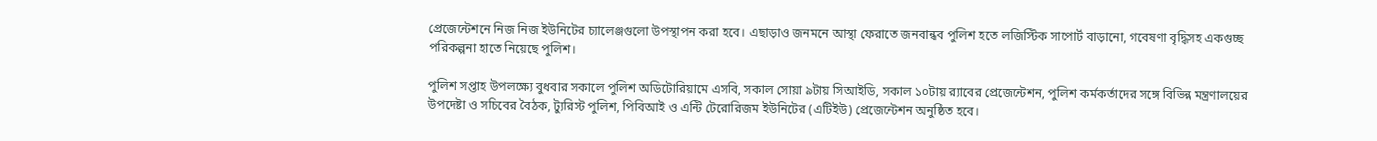প্রেজেন্টেশনে নিজ নিজ ইউনিটের চ্যালেঞ্জগুলো উপস্থাপন করা হবে। এছাড়াও জনমনে আস্থা ফেরাতে জনবান্ধব পুলিশ হতে লজিস্টিক সাপোর্ট বাড়ানো, গবেষণা বৃদ্ধিসহ একগুচ্ছ পরিকল্পনা হাতে নিয়েছে পুলিশ।

পুলিশ সপ্তাহ উপলক্ষ্যে বুধবার সকালে পুলিশ অডিটোরিয়ামে এসবি, সকাল সোয়া ৯টায় সিআইডি, সকাল ১০টায় র‌্যাবের প্রেজেন্টেশন, পুলিশ কর্মকর্তাদের সঙ্গে বিভিন্ন মন্ত্রণালয়ের উপদেষ্টা ও সচিবের বৈঠক, ট্যুরিস্ট পুলিশ, পিবিআই ও এন্টি টেরোরিজম ইউনিটের (এটিইউ) প্রেজেন্টেশন অনুষ্ঠিত হবে।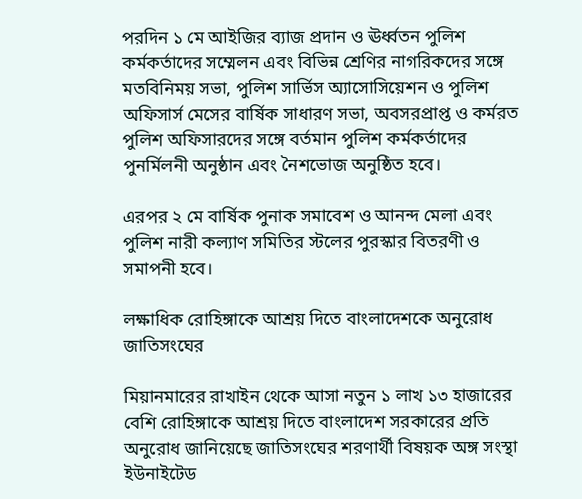পরদিন ১ মে আইজির ব্যাজ প্রদান ও ঊর্ধ্বতন পুলিশ কর্মকর্তাদের সম্মেলন এবং বিভিন্ন শ্রেণির নাগরিকদের সঙ্গে মতবিনিময় সভা, পুলিশ সার্ভিস অ্যাসোসিয়েশন ও পুলিশ অফিসার্স মেসের বার্ষিক সাধারণ সভা, অবসরপ্রাপ্ত ও কর্মরত পুলিশ অফিসারদের সঙ্গে বর্তমান পুলিশ কর্মকর্তাদের পুনর্মিলনী অনুষ্ঠান এবং নৈশভোজ অনুষ্ঠিত হবে।

এরপর ২ মে বার্ষিক পুনাক সমাবেশ ও আনন্দ মেলা এবং পুলিশ নারী কল্যাণ সমিতির স্টলের পুরস্কার বিতরণী ও সমাপনী হবে।

লক্ষাধিক রোহিঙ্গাকে আশ্রয় দিতে বাংলাদেশকে অনুরোধ জাতিসংঘের

মিয়ানমারের রাখাইন থেকে আসা নতুন ১ লাখ ১৩ হাজারের বেশি রোহিঙ্গাকে আশ্রয় দিতে বাংলাদেশ সরকারের প্রতি অনুরোধ জানিয়েছে জাতিসংঘের শরণার্থী বিষয়ক অঙ্গ সংস্থা ইউনাইটেড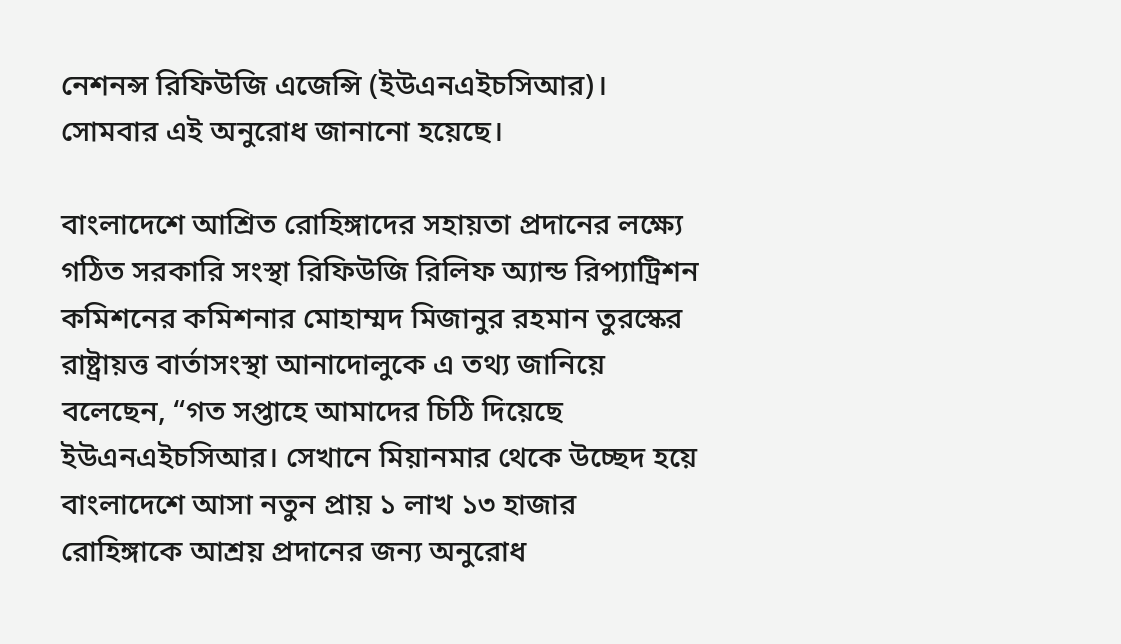নেশনন্স রিফিউজি এজেন্সি (ইউএনএইচসিআর)। সোমবার এই অনুরোধ জানানো হয়েছে।

বাংলাদেশে আশ্রিত রোহিঙ্গাদের সহায়তা প্রদানের লক্ষ্যে গঠিত সরকারি সংস্থা রিফিউজি রিলিফ অ্যান্ড রিপ্যাট্রিশন কমিশনের কমিশনার মোহাম্মদ মিজানুর রহমান তুরস্কের রাষ্ট্রায়ত্ত বার্তাসংস্থা আনাদোলুকে এ তথ্য জানিয়ে বলেছেন, “গত সপ্তাহে আমাদের চিঠি দিয়েছে ইউএনএইচসিআর। সেখানে মিয়ানমার থেকে উচ্ছেদ হয়ে বাংলাদেশে আসা নতুন প্রায় ১ লাখ ১৩ হাজার রোহিঙ্গাকে আশ্রয় প্রদানের জন্য অনুরোধ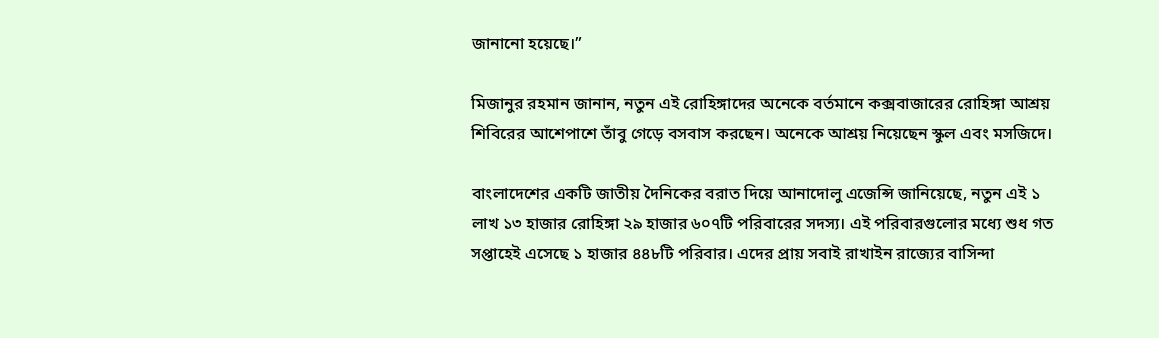জানানো হয়েছে।”

মিজানুর রহমান জানান, নতুন এই রোহিঙ্গাদের অনেকে বর্তমানে কক্সবাজারের রোহিঙ্গা আশ্রয় শিবিরের আশেপাশে তাঁবু গেড়ে বসবাস করছেন। অনেকে আশ্রয় নিয়েছেন স্কুল এবং মসজিদে।

বাংলাদেশের একটি জাতীয় দৈনিকের বরাত দিয়ে আনাদোলু এজেন্সি জানিয়েছে, নতুন এই ১ লাখ ১৩ হাজার রোহিঙ্গা ২৯ হাজার ৬০৭টি পরিবারের সদস্য। এই পরিবারগুলোর মধ্যে শুধ গত সপ্তাহেই এসেছে ১ হাজার ৪৪৮টি পরিবার। এদের প্রায় সবাই রাখাইন রাজ্যের বাসিন্দা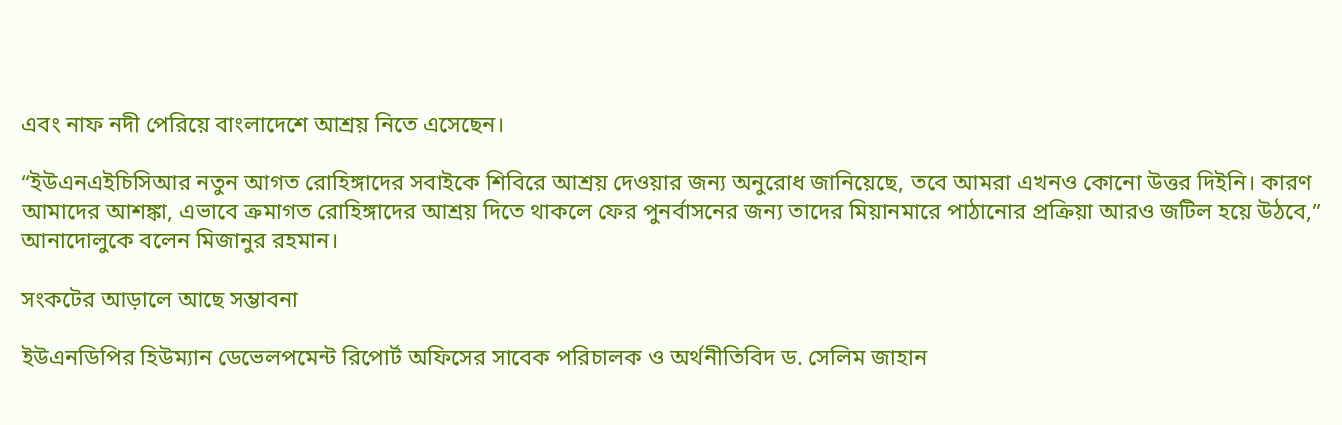এবং নাফ নদী পেরিয়ে বাংলাদেশে আশ্রয় নিতে এসেছেন।

“ইউএনএইচিসিআর নতুন আগত রোহিঙ্গাদের সবাইকে শিবিরে আশ্রয় দেওয়ার জন্য অনুরোধ জানিয়েছে, তবে আমরা এখনও কোনো উত্তর দিইনি। কারণ আমাদের আশঙ্কা, এভাবে ক্রমাগত রোহিঙ্গাদের আশ্রয় দিতে থাকলে ফের পুনর্বাসনের জন্য তাদের মিয়ানমারে পাঠানোর প্রক্রিয়া আরও জটিল হয়ে উঠবে,” আনাদোলুকে বলেন মিজানুর রহমান।

সংকটের আড়ালে আছে সম্ভাবনা

ইউএনডিপির হিউম্যান ডেভেলপমেন্ট রিপোর্ট অফিসের সাবেক পরিচালক ও অর্থনীতিবিদ ড. সেলিম জাহান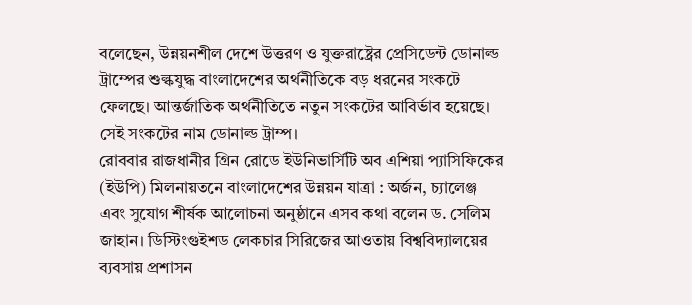বলেছেন, উন্নয়নশীল দেশে উত্তরণ ও যুক্তরাষ্ট্রের প্রেসিডেন্ট ডোনাল্ড ট্রাম্পের শুল্কযুদ্ধ বাংলাদেশের অর্থনীতিকে বড় ধরনের সংকটে ফেলছে। আন্তর্জাতিক অর্থনীতিতে নতুন সংকটের আবির্ভাব হয়েছে। সেই সংকটের নাম ডোনাল্ড ট্রাম্প।
রোববার রাজধানীর গ্রিন রোডে ইউনিভার্সিটি অব এশিয়া প্যাসিফিকের (ইউপি) মিলনায়তনে বাংলাদেশের উন্নয়ন যাত্রা : অর্জন, চ্যালেঞ্জ এবং সুযোগ শীর্ষক আলোচনা অনুষ্ঠানে এসব কথা বলেন ড. সেলিম জাহান। ডিস্টিংগুইশড লেকচার সিরিজের আওতায় বিশ্ববিদ্যালয়ের ব্যবসায় প্রশাসন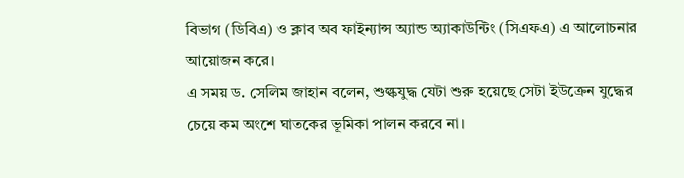বিভাগ (ডিবিএ) ও ক্লাব অব ফাইন্যান্স অ্যান্ড অ্যাকাউন্টিং (সিএফএ) এ আলোচনার আয়োজন করে।
এ সময় ড. সেলিম জাহান বলেন, শুল্কযুদ্ধ যেটা শুরু হয়েছে সেটা ইউক্রেন যুদ্ধের চেয়ে কম অংশে ঘাতকের ভূমিকা পালন করবে না।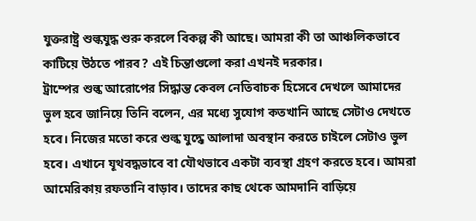যুক্তরাষ্ট্র শুল্কযুদ্ধ শুরু করলে বিকল্প কী আছে। আমরা কী তা আঞ্চলিকভাবে কাটিয়ে উঠতে পারব? এই চিন্তাগুলো করা এখনই দরকার।
ট্রাম্পের শুল্ক আরোপের সিদ্ধান্ত কেবল নেতিবাচক হিসেবে দেখলে আমাদের ভুল হবে জানিয়ে তিনি বলেন, এর মধ্যে সুযোগ কতখানি আছে সেটাও দেখতে হবে। নিজের মতো করে শুল্ক যুদ্ধে আলাদা অবস্থান করতে চাইলে সেটাও ভুল হবে। এখানে যূথবদ্ধভাবে বা যৌথভাবে একটা ব্যবস্থা গ্রহণ করতে হবে। আমরা আমেরিকায় রফতানি বাড়াব। তাদের কাছ থেকে আমদানি বাড়িয়ে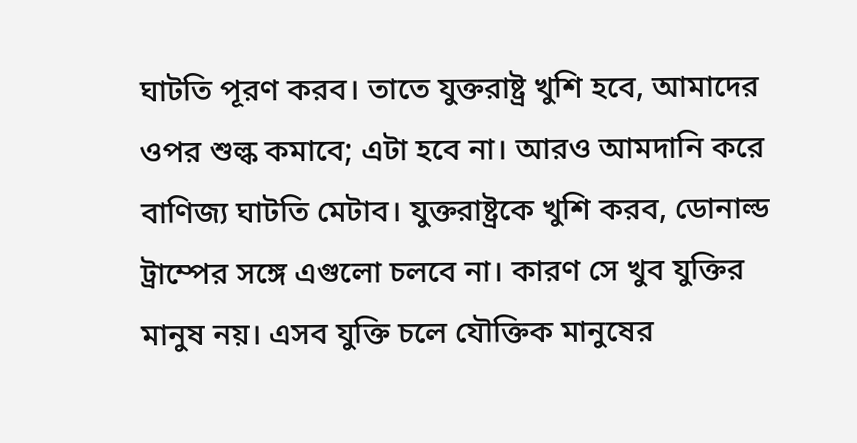ঘাটতি পূরণ করব। তাতে যুক্তরাষ্ট্র খুশি হবে, আমাদের ওপর শুল্ক কমাবে; এটা হবে না। আরও আমদানি করে বাণিজ্য ঘাটতি মেটাব। যুক্তরাষ্ট্রকে খুশি করব, ডোনাল্ড ট্রাম্পের সঙ্গে এগুলো চলবে না। কারণ সে খুব যুক্তির মানুষ নয়। এসব যুক্তি চলে যৌক্তিক মানুষের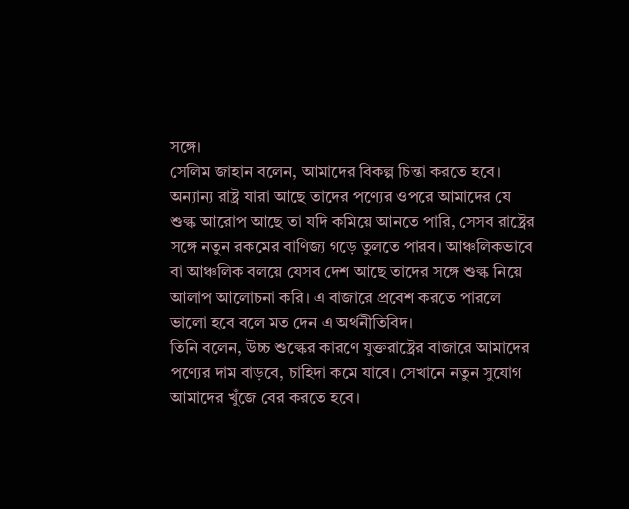সঙ্গে।
সেলিম জাহান বলেন, আমাদের বিকল্প চিন্তা করতে হবে। অন্যান্য রাষ্ট্র যারা আছে তাদের পণ্যের ওপরে আমাদের যে শুল্ক আরোপ আছে তা যদি কমিয়ে আনতে পারি, সেসব রাষ্ট্রের সঙ্গে নতুন রকমের বাণিজ্য গড়ে তুলতে পারব। আঞ্চলিকভাবে বা আঞ্চলিক বলয়ে যেসব দেশ আছে তাদের সঙ্গে শুল্ক নিয়ে আলাপ আলোচনা করি। এ বাজারে প্রবেশ করতে পারলে ভালো হবে বলে মত দেন এ অর্থনীতিবিদ।
তিনি বলেন, উচ্চ শুল্কের কারণে যুক্তরাষ্ট্রের বাজারে আমাদের পণ্যের দাম বাড়বে, চাহিদা কমে যাবে। সেখানে নতুন সুযোগ আমাদের খুঁজে বের করতে হবে।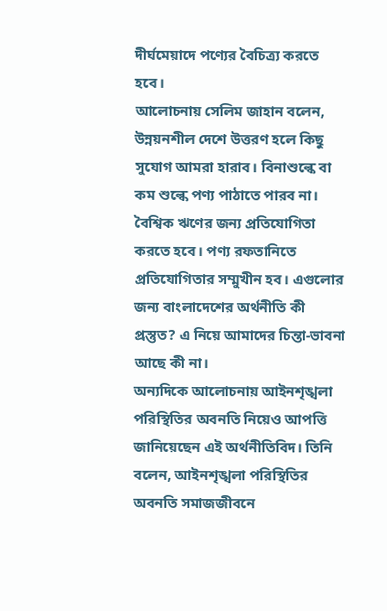দীর্ঘমেয়াদে পণ্যের বৈচিত্র্য করতে হবে।
আলোচনায় সেলিম জাহান বলেন, উন্নয়নশীল দেশে উত্তরণ হলে কিছু সুযোগ আমরা হারাব। বিনাশুল্কে বা কম শুল্কে পণ্য পাঠাতে পারব না। বৈশ্বিক ঋণের জন্য প্রতিযোগিতা করতে হবে। পণ্য রফতানিতে প্রতিযোগিতার সম্মুখীন হব। এগুলোর জন্য বাংলাদেশের অর্থনীতি কী প্রস্তুত? এ নিয়ে আমাদের চিন্তা-ভাবনা আছে কী না।
অন্যদিকে আলোচনায় আইনশৃঙ্খলা পরিস্থিতির অবনতি নিয়েও আপত্তি জানিয়েছেন এই অর্থনীতিবিদ। তিনি বলেন, আইনশৃঙ্খলা পরিস্থিতির অবনতি সমাজজীবনে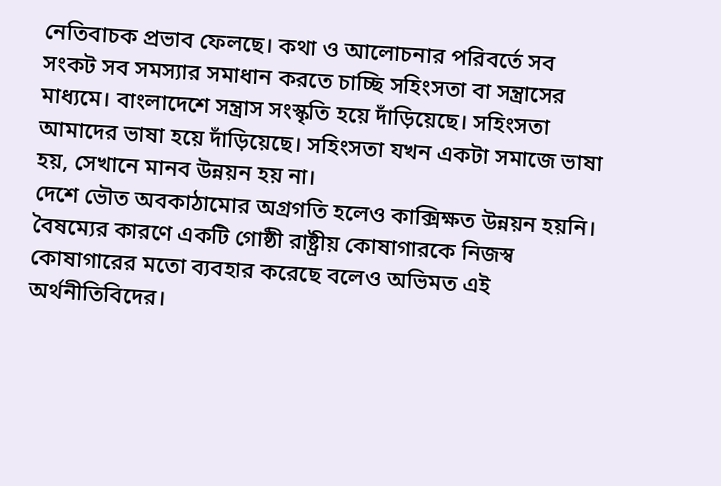নেতিবাচক প্রভাব ফেলছে। কথা ও আলোচনার পরিবর্তে সব সংকট সব সমস্যার সমাধান করতে চাচ্ছি সহিংসতা বা সন্ত্রাসের মাধ্যমে। বাংলাদেশে সন্ত্রাস সংস্কৃতি হয়ে দাঁড়িয়েছে। সহিংসতা আমাদের ভাষা হয়ে দাঁড়িয়েছে। সহিংসতা যখন একটা সমাজে ভাষা হয়, সেখানে মানব উন্নয়ন হয় না।
দেশে ভৌত অবকাঠামোর অগ্রগতি হলেও কাক্সিক্ষত উন্নয়ন হয়নি। বৈষম্যের কারণে একটি গোষ্ঠী রাষ্ট্রীয় কোষাগারকে নিজস্ব কোষাগারের মতো ব্যবহার করেছে বলেও অভিমত এই অর্থনীতিবিদের।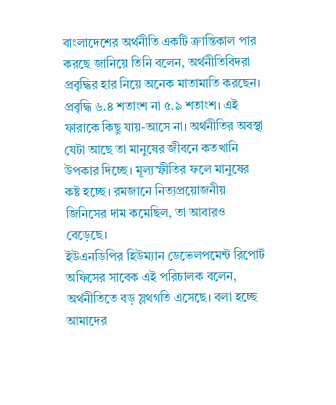বাংলাদেশের অর্থনীতি একটি ক্রান্তিকাল পার করছে জানিয়ে তিনি বলেন, অর্থনীতিবিদরা প্রবৃদ্ধির হার নিয়ে অনেক মাতামাতি করছেন। প্রবৃদ্ধি ৬.৪ শতাংশ না ৫.৯ শতাংশ। এই ফারাকে কিছু যায়-আসে না। অর্থনীতির অবস্থা যেটা আছে তা মানুষের জীবনে কতখানি উপকার দিচ্ছে। মূল্যস্ফীতির ফলে মানুষের কষ্ট হচ্ছে। রমজানে নিত্যপ্রয়োজনীয় জিনিসের দাম কমেছিল, তা আবারও বেড়েছে।
ইউএনডিপির হিউম্যান ডেভেলপমেন্ট রিপোর্ট অফিসের সাবেক এই পরিচালক বলেন, অর্থনীতিতে বড় স্লথগতি এসেছে। বলা হচ্ছে আমাদের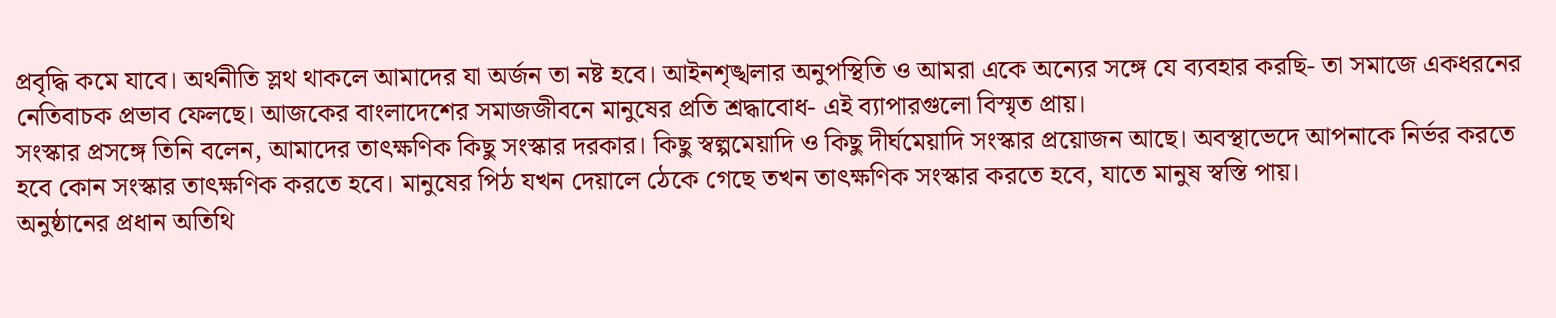প্রবৃদ্ধি কমে যাবে। অর্থনীতি স্লথ থাকলে আমাদের যা অর্জন তা নষ্ট হবে। আইনশৃঙ্খলার অনুপস্থিতি ও আমরা একে অন্যের সঙ্গে যে ব্যবহার করছি- তা সমাজে একধরনের নেতিবাচক প্রভাব ফেলছে। আজকের বাংলাদেশের সমাজজীবনে মানুষের প্রতি শ্রদ্ধাবোধ- এই ব্যাপারগুলো বিস্মৃত প্রায়।
সংস্কার প্রসঙ্গে তিনি বলেন, আমাদের তাৎক্ষণিক কিছু সংস্কার দরকার। কিছু স্বল্পমেয়াদি ও কিছু দীর্ঘমেয়াদি সংস্কার প্রয়োজন আছে। অবস্থাভেদে আপনাকে নির্ভর করতে হবে কোন সংস্কার তাৎক্ষণিক করতে হবে। মানুষের পিঠ যখন দেয়ালে ঠেকে গেছে তখন তাৎক্ষণিক সংস্কার করতে হবে, যাতে মানুষ স্বস্তি পায়।
অনুষ্ঠানের প্রধান অতিথি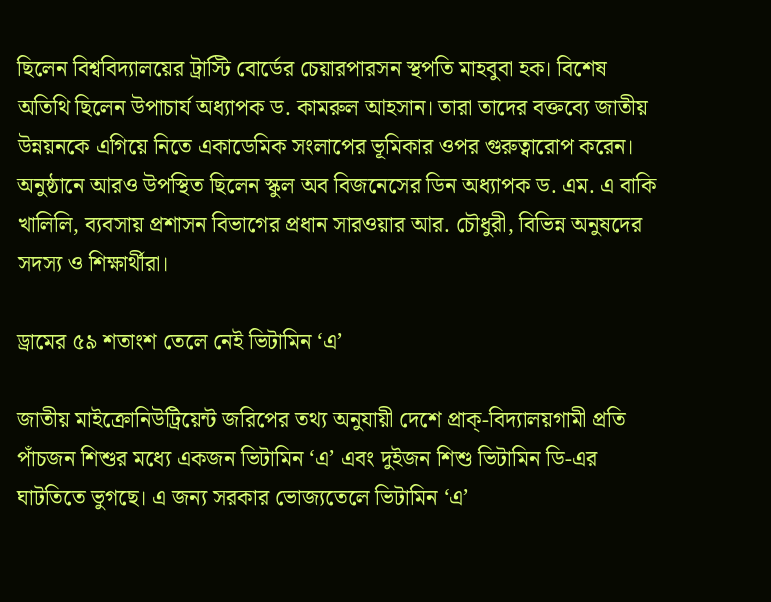ছিলেন বিশ্ববিদ্যালয়ের ট্রাস্টি বোর্ডের চেয়ারপারসন স্থপতি মাহবুবা হক। বিশেষ অতিথি ছিলেন উপাচার্য অধ্যাপক ড. কামরুল আহসান। তারা তাদের বক্তব্যে জাতীয় উন্নয়নকে এগিয়ে নিতে একাডেমিক সংলাপের ভূমিকার ওপর গুরুত্বারোপ করেন।
অনুষ্ঠানে আরও উপস্থিত ছিলেন স্কুল অব বিজনেসের ডিন অধ্যাপক ড. এম. এ বাকি খালিলি, ব্যবসায় প্রশাসন বিভাগের প্রধান সারওয়ার আর. চৌধুরী, বিভিন্ন অনুষদের সদস্য ও শিক্ষার্থীরা।

ড্রামের ৫৯ শতাংশ তেলে নেই ভিটামিন ‘এ’

জাতীয় মাইক্রোনিউট্রিয়েন্ট জরিপের তথ্য অনুযায়ী দেশে প্রাক্‌-বিদ্যালয়গামী প্রতি পাঁচজন শিশুর মধ্যে একজন ভিটামিন ‘এ’ এবং দুইজন শিশু ভিটামিন ডি-এর ঘাটতিতে ভুগছে। এ জন্য সরকার ভোজ্যতেলে ভিটামিন ‘এ’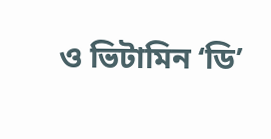ও ভিটামিন ‘ডি’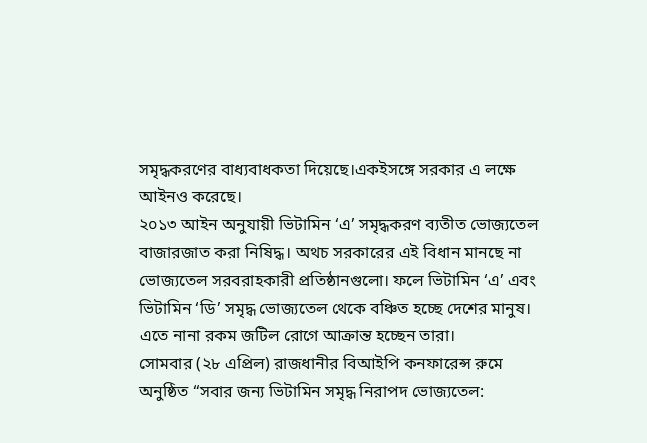সমৃদ্ধকরণের বাধ্যবাধকতা দিয়েছে।একইসঙ্গে সরকার এ লক্ষে আইনও করেছে।
২০১৩ আইন অনুযায়ী ভিটামিন ‘এ’ সমৃদ্ধকরণ ব্যতীত ভোজ্যতেল বাজারজাত করা নিষিদ্ধ। অথচ সরকারের এই বিধান মানছে না ভোজ্যতেল সরবরাহকারী প্রতিষ্ঠানগুলো। ফলে ভিটামিন ‘এ’ এবং ভিটামিন ‘ডি’ সমৃদ্ধ ভোজ্যতেল থেকে বঞ্চিত হচ্ছে দেশের মানুষ। এতে নানা রকম জটিল রোগে আক্রান্ত হচ্ছেন তারা।
সোমবার (২৮ এপ্রিল) রাজধানীর বিআইপি কনফারেন্স রুমে অনুষ্ঠিত “সবার জন্য ভিটামিন সমৃদ্ধ নিরাপদ ভোজ্যতেল: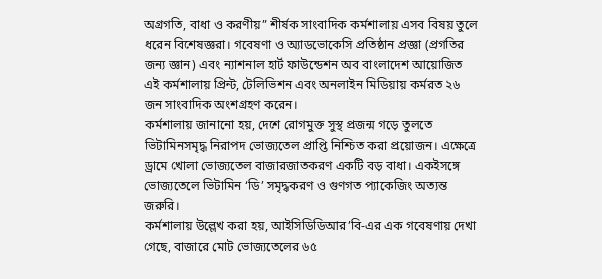অগ্রগতি, বাধা ও করণীয়” শীর্ষক সাংবাদিক কর্মশালায় এসব বিষয় তুলে ধরেন বিশেষজ্ঞরা। গবেষণা ও অ্যাডভোকেসি প্রতিষ্ঠান প্রজ্ঞা (প্রগতির জন্য জ্ঞান) এবং ন্যাশনাল হার্ট ফাউন্ডেশন অব বাংলাদেশ আয়োজিত এই কর্মশালায় প্রিন্ট, টেলিভিশন এবং অনলাইন মিডিয়ায় কর্মরত ২৬ জন সাংবাদিক অংশগ্রহণ করেন।
কর্মশালায় জানানো হয়, দেশে রোগমুক্ত সুস্থ প্রজন্ম গড়ে তুলতে ভিটামিনসমৃদ্ধ নিরাপদ ভোজ্যতেল প্রাপ্তি নিশ্চিত করা প্রয়োজন। এক্ষেত্রে ড্রামে খোলা ভোজ্যতেল বাজারজাতকরণ একটি বড় বাধা। একইসঙ্গে ভোজ্যতেলে ভিটামিন ‘ডি’ সমৃদ্ধকরণ ও গুণগত প্যাকেজিং অত্যন্ত জরুরি।
কর্মশালায় উল্লেখ করা হয়, আইসিডিডিআর’বি-এর এক গবেষণায় দেখা গেছে, বাজারে মোট ভোজ্যতেলের ৬৫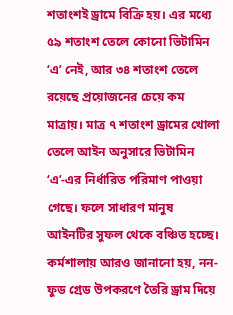শতাংশই ড্রামে বিক্রি হয়। এর মধ্যে ৫৯ শতাংশ তেলে কোনো ভিটামিন ‘এ’ নেই, আর ৩৪ শতাংশ তেলে রয়েছে প্রয়োজনের চেয়ে কম মাত্রায়। মাত্র ৭ শতাংশ ড্রামের খোলা তেলে আইন অনুসারে ভিটামিন ‘এ’-এর নির্ধারিত পরিমাণ পাওয়া গেছে। ফলে সাধারণ মানুষ আইনটির সুফল থেকে বঞ্চিত হচ্ছে।
কর্মশালায় আরও জানানো হয়, নন-ফুড গ্রেড উপকরণে তৈরি ড্রাম দিয়ে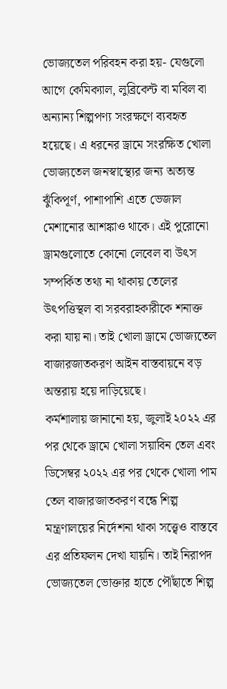ভোজ্যতেল পরিবহন করা হয়- যেগুলো আগে কেমিক্যাল, লুব্রিকেন্ট বা মবিল বা অন্যান্য শিল্পপণ্য সংরক্ষণে ব্যবহৃত হয়েছে। এ ধরনের ড্রামে সংরক্ষিত খোলা ভোজ্যতেল জনস্বাস্থ্যের জন্য অত্যন্ত ঝুঁকিপূর্ণ, পাশাপাশি এতে ভেজাল মেশানোর আশঙ্কাও থাকে। এই পুরোনো ড্রামগুলোতে কোনো লেবেল বা উৎস সম্পর্কিত তথ্য না থাকায় তেলের উৎপত্তিস্থল বা সরবরাহকারীকে শনাক্ত করা যায় না। তাই খোলা ড্রামে ভোজ্যতেল বাজারজাতকরণ আইন বাস্তবায়নে বড় অন্তরায় হয়ে দাড়িয়েছে।
কর্মশালায় জানানো হয়, জুলাই ২০২২ এর পর থেকে ড্রামে খোলা সয়াবিন তেল এবং ডিসেম্বর ২০২২ এর পর থেকে খোলা পাম তেল বাজারজাতকরণ বন্ধে শিল্প মন্ত্রণালয়ের নির্দেশনা থাকা সত্ত্বেও বাস্তবে এর প্রতিফলন দেখা যায়নি। তাই নিরাপদ ভোজ্যতেল ভোক্তার হাতে পৌঁছাতে শিল্প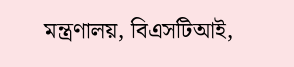মন্ত্রণালয়, বিএসটিআই,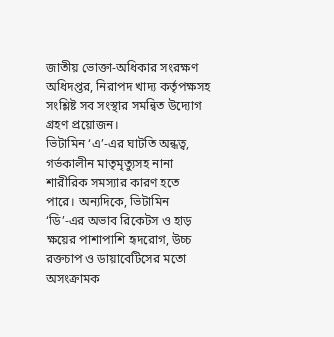জাতীয় ভোক্তা-অধিকার সংরক্ষণ অধিদপ্তর, নিরাপদ খাদ্য কর্তৃপক্ষসহ সংশ্লিষ্ট সব সংস্থার সমন্বিত উদ্যোগ গ্রহণ প্রয়োজন।
ভিটামিন ‘এ’-এর ঘাটতি অন্ধত্ব, গর্ভকালীন মাতৃমৃত্যুসহ নানা শারীরিক সমস্যার কারণ হতে পারে। অন্যদিকে, ভিটামিন ‘ডি’-এর অভাব রিকেটস ও হাড় ক্ষয়ের পাশাপাশি হৃদরোগ, উচ্চ রক্তচাপ ও ডায়াবেটিসের মতো অসংক্রামক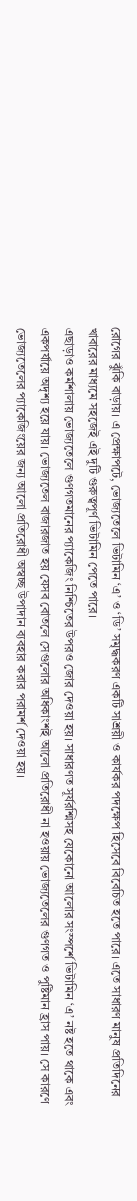রোগের ঝুঁকি বাড়ায়। এ প্রেক্ষাপটে, ভোজ্যতেলে ভিটামিন ‘এ’ ও ‘ডি’ সমৃদ্ধকরণ একটি সাশ্রয়ী ও কার্যকর পদক্ষেপ হিসেবে বিবেচিত হতে পারে। এতে সাধারণ মানুষ প্রতিদিনের খাবারের মাধ্যমে সহজেই এই দুটি গুরুত্বপূর্ণ ভিটামিন পেতে পারে।
এছাড়াও কর্মশালায় ভোজ্যতেলে গুণগতমানের প্যাকেজিং নিশ্চিতের উপরও জোর দেওয়া হয়। সাধারণত সূর্যরশ্মিসহ যেকোনো আলোর সংস্পর্শে ভিটামিন ‘এ’ নষ্ট হতে থাকে এবং একপর্যায়ে অদৃশ্য হয়ে যায়। ভোজ্যতেল বাজারজাত হয় যেসব বোতলে সেগুলোর অধিকাংশই আলো প্রতিরোধী না হওয়ায় ভোজ্যতেলের গুণগত ও পুষ্টিমান হ্রাস পায়। সে কারণে ভোজ্যতেলের প্যাকেজিংয়ের জন্য আলো প্রতিরোধী অস্বচ্ছ উপাদান ব্যবহার করার পরামর্শ দেওয়া হয়।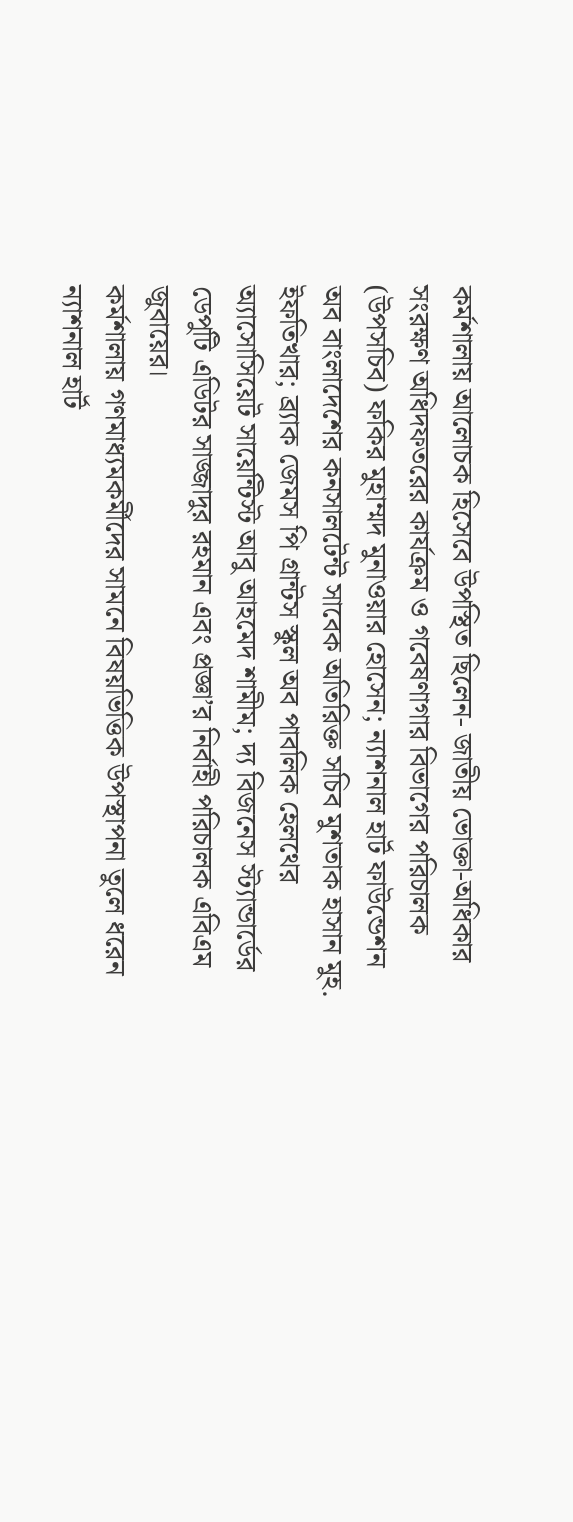কর্মশালায় আলোচক হিসেবে উপস্থিত ছিলেন- জাতীয় ভোক্তা-অধিকার সংরক্ষণ অধিদফতরের কার্যক্রম ও গবেষণাগার বিভাগের পরিচালক (উপসচিব) ফকির মুহাম্মদ মুনাওয়ার হোসেন; ন্যাশনাল হার্ট ফাউন্ডেশন অব বাংলাদেশের কনসালটেন্ট সাবেক অতিরিক্ত সচিব মুশতাক হাসান মুহ. ইফতিখার; ব্র্যাক জেমস পি গ্রান্টস স্কুল অব পাবলিক হেলথের অ্যাসোসিয়েট সায়েন্টিস্ট আবু আহমেদ শামীম; দ্য বিজনেস স্ট্যান্ডার্ডের ডেপুটি এডিটর সাজ্জাদুর রহমান এবং প্রজ্ঞা’র নির্বাহী পরিচালক এবিএম জুবায়ের।
কর্মশালায় গণমাধ্যমকর্মীদের সামনে বিষয়ভিত্তিক উপস্থাপনা তুলে ধরেন ন্যাশনাল হার্ট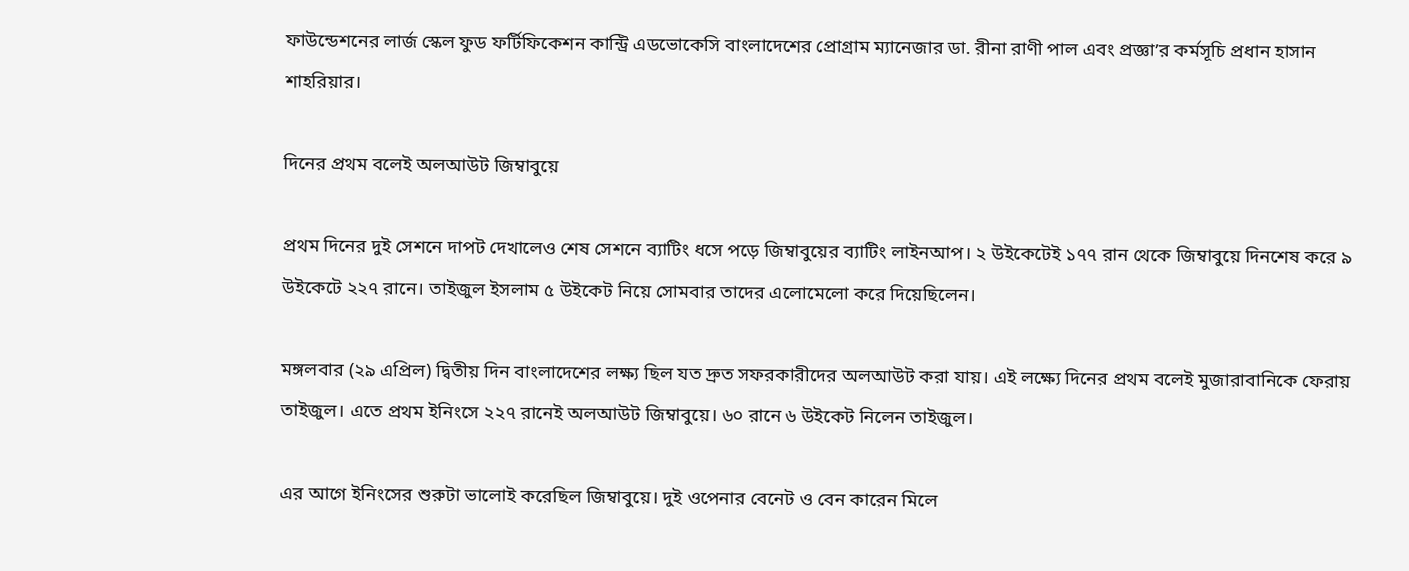ফাউন্ডেশনের লার্জ স্কেল ফুড ফর্টিফিকেশন কান্ট্রি এডভোকেসি বাংলাদেশের প্রোগ্রাম ম্যানেজার ডা. রীনা রাণী পাল এবং প্রজ্ঞা’র কর্মসূচি প্রধান হাসান শাহরিয়ার।

দিনের প্রথম বলেই অলআউট জিম্বাবুয়ে

প্রথম দিনের দুই সেশনে দাপট দেখালেও শেষ সেশনে ব্যাটিং ধসে পড়ে জিম্বাবুয়ের ব্যাটিং লাইনআপ। ২ উইকেটেই ১৭৭ রান থেকে জিম্বাবুয়ে দিনশেষ করে ৯ উইকেটে ২২৭ রানে। তাইজুল ইসলাম ৫ উইকেট নিয়ে সোমবার তাদের এলোমেলো করে দিয়েছিলেন।

মঙ্গলবার (২৯ এপ্রিল) দ্বিতীয় দিন বাংলাদেশের লক্ষ্য ছিল যত দ্রুত সফরকারীদের অলআউট করা যায়। এই লক্ষ্যে দিনের প্রথম বলেই মুজারাবানিকে ফেরায় তাইজুল। এতে প্রথম ইনিংসে ২২৭ রানেই অলআউট জিম্বাবুয়ে। ৬০ রানে ৬ উইকেট নিলেন তাইজুল।

এর আগে ইনিংসের শুরুটা ভালোই করেছিল জিম্বাবুয়ে। দুই ওপেনার বেনেট ও বেন কারেন মিলে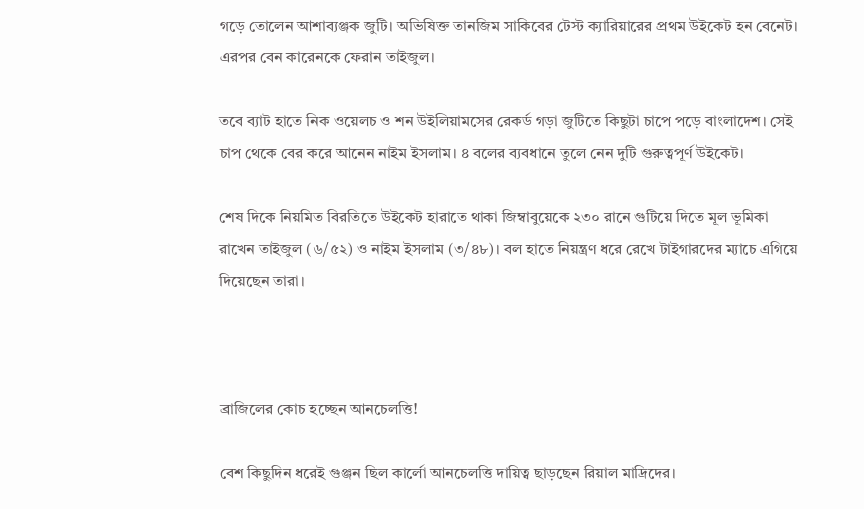গড়ে তোলেন আশাব্যঞ্জক জুটি। অভিষিক্ত তানজিম সাকিবের টেস্ট ক্যারিয়ারের প্রথম উইকেট হন বেনেট। এরপর বেন কারেনকে ফেরান তাইজুল।

তবে ব্যাট হাতে নিক ওয়েলচ ও শন উইলিয়ামসের রেকর্ড গড়া জুটিতে কিছুটা চাপে পড়ে বাংলাদেশ। সেই চাপ থেকে বের করে আনেন নাইম ইসলাম। ৪ বলের ব্যবধানে তুলে নেন দুটি গুরুত্বপূর্ণ উইকেট।

শেষ দিকে নিয়মিত বিরতিতে উইকেট হারাতে থাকা জিম্বাবুয়েকে ২৩০ রানে গুটিয়ে দিতে মূল ভূমিকা রাখেন তাইজুল (৬/৫২) ও নাইম ইসলাম (৩/৪৮)। বল হাতে নিয়ন্ত্রণ ধরে রেখে টাইগারদের ম্যাচে এগিয়ে দিয়েছেন তারা।



ব্রাজিলের কোচ হচ্ছেন আনচেলত্তি!

বেশ কিছুদিন ধরেই গুঞ্জন ছিল কার্লো আনচেলত্তি দায়িত্ব ছাড়ছেন রিয়াল মাদ্রিদের।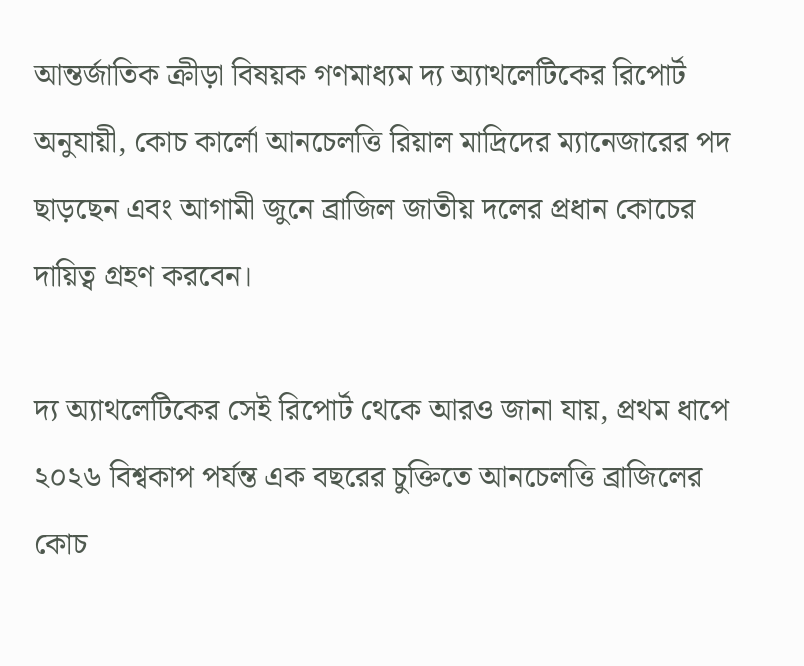আন্তর্জাতিক ক্রীড়া বিষয়ক গণমাধ্যম দ্য অ্যাথলেটিকের রিপোর্ট অনুযায়ী, কোচ কার্লো আনচেলত্তি রিয়াল মাদ্রিদের ম্যানেজারের পদ ছাড়ছেন এবং আগামী জুনে ব্রাজিল জাতীয় দলের প্রধান কোচের দায়িত্ব গ্রহণ করবেন।

দ্য অ্যাথলেটিকের সেই রিপোর্ট থেকে আরও জানা যায়, প্রথম ধাপে ২০২৬ বিশ্বকাপ পর্যন্ত এক বছরের চুক্তিতে আনচেলত্তি ব্রাজিলের কোচ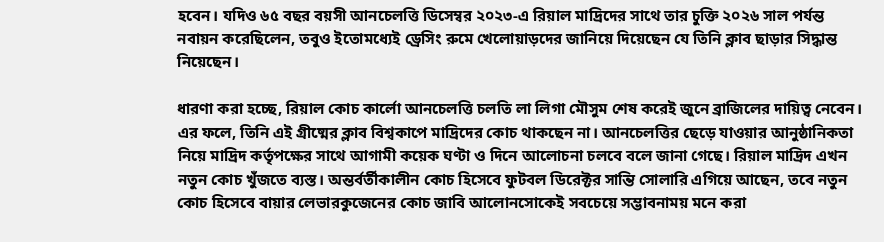হবেন। যদিও ৬৫ বছর বয়সী আনচেলত্তি ডিসেম্বর ২০২৩-এ রিয়াল মাদ্রিদের সাথে তার চুক্তি ২০২৬ সাল পর্যন্ত নবায়ন করেছিলেন, তবুও ইতোমধ্যেই ড্রেসিং রুমে খেলোয়াড়দের জানিয়ে দিয়েছেন যে তিনি ক্লাব ছাড়ার সিদ্ধান্ত নিয়েছেন।

ধারণা করা হচ্ছে, রিয়াল কোচ কার্লো আনচেলত্তি চলতি লা লিগা মৌসুম শেষ করেই জুনে ব্রাজিলের দায়িত্ব নেবেন। এর ফলে, তিনি এই গ্রীষ্মের ক্লাব বিশ্বকাপে মাদ্রিদের কোচ থাকছেন না। আনচেলত্তির ছেড়ে যাওয়ার আনুষ্ঠানিকতা নিয়ে মাদ্রিদ কর্তৃপক্ষের সাথে আগামী কয়েক ঘণ্টা ও দিনে আলোচনা চলবে বলে জানা গেছে। রিয়াল মাদ্রিদ এখন নতুন কোচ খুঁজতে ব্যস্ত। অন্তর্বর্তীকালীন কোচ হিসেবে ফুটবল ডিরেক্টর সান্তি সোলারি এগিয়ে আছেন, তবে নতুন কোচ হিসেবে বায়ার লেভারকুজেনের কোচ জাবি আলোনসোকেই সবচেয়ে সম্ভাবনাময় মনে করা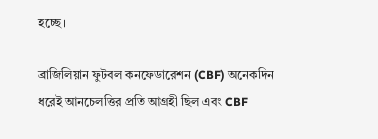হচ্ছে।

ব্রাজিলিয়ান ফুটবল কনফেডারেশন (CBF) অনেকদিন ধরেই আনচেলত্তির প্রতি আগ্রহী ছিল এবং CBF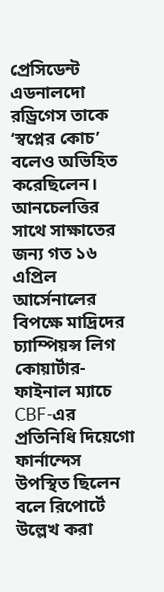প্রেসিডেন্ট এডনালদো রড্রিগেস তাকে ‘স্বপ্নের কোচ’ বলেও অভিহিত করেছিলেন। আনচেলত্তির সাথে সাক্ষাতের জন্য গত ১৬ এপ্রিল আর্সেনালের বিপক্ষে মাদ্রিদের চ্যাম্পিয়ন্স লিগ কোয়ার্টার-ফাইনাল ম্যাচে CBF-এর প্রতিনিধি দিয়েগো ফার্নান্দেস উপস্থিত ছিলেন বলে রিপোর্টে উল্লেখ করা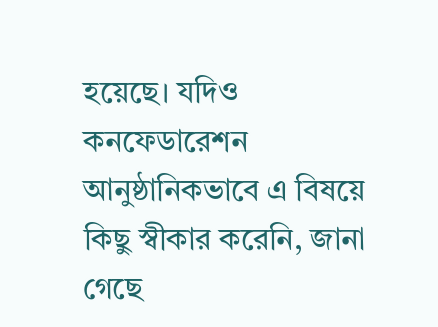হয়েছে। যদিও কনফেডারেশন আনুষ্ঠানিকভাবে এ বিষয়ে কিছু স্বীকার করেনি, জানা গেছে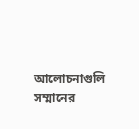আলোচনাগুলি সম্মানের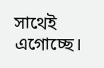সাথেই এগোচ্ছে।